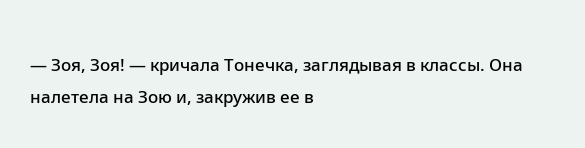— Зоя, Зоя! — кричала Тонечка, заглядывая в классы. Она налетела на Зою и, закружив ее в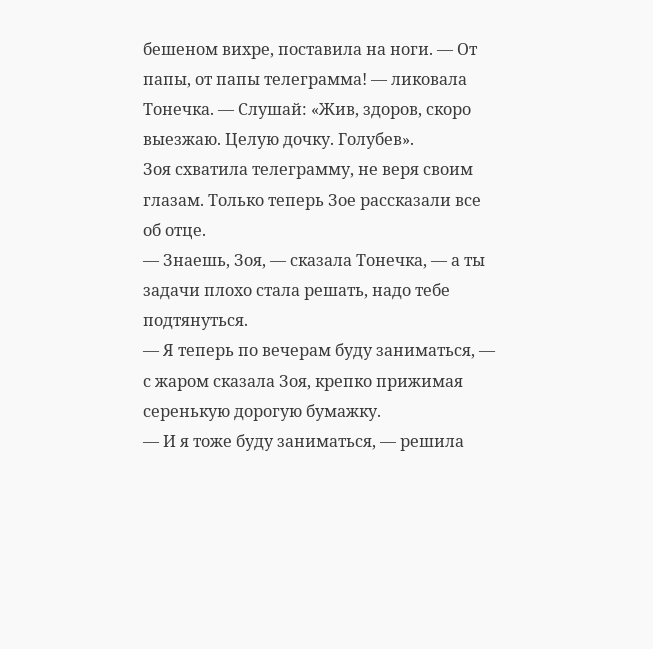бешеном вихре, поставила на ноги. — От папы, от папы телеграмма! — ликовала Тонечка. — Слушай: «Жив, здоров, скоро выезжаю. Целую дочку. Голубев».
Зоя схватила телеграмму, не веря своим глазам. Только теперь Зое рассказали все об отце.
— Знаешь, Зоя, — сказала Тонечка, — а ты задачи плохо стала решать, надо тебе подтянуться.
— Я теперь по вечерам буду заниматься, — с жаром сказала Зоя, крепко прижимая серенькую дорогую бумажку.
— И я тоже буду заниматься, — решила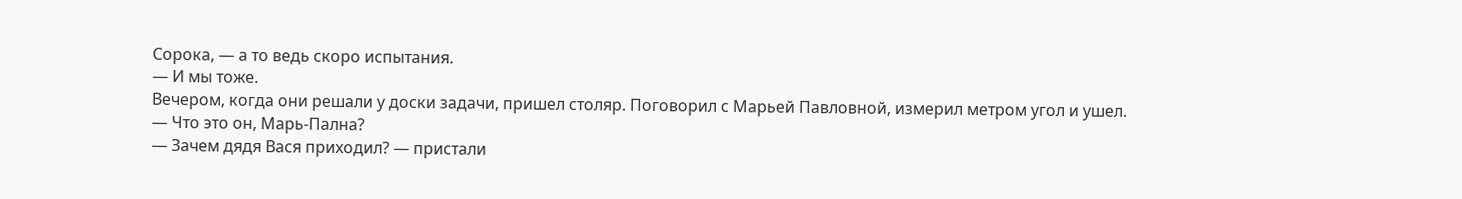Сорока, — а то ведь скоро испытания.
— И мы тоже.
Вечером, когда они решали у доски задачи, пришел столяр. Поговорил с Марьей Павловной, измерил метром угол и ушел.
— Что это он, Марь-Пална?
— Зачем дядя Вася приходил? — пристали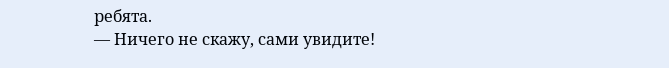ребята.
— Ничего не скажу, сами увидите!